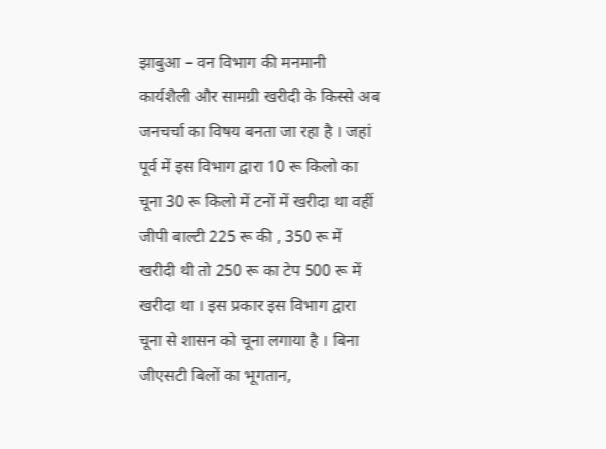झाबुआ – वन विभाग की मनमानी कार्यशैली और सामग्री खरीदी के किस्से अब जनचर्चा का विषय बनता जा रहा है । जहां पूर्व में इस विभाग द्वारा 10 रू किलो का चूना 30 रू किलो में टनों में खरीदा था वहीं जीपी बाल्टी 225 रू की , 350 रू में खरीदी थी तो 250 रू का टेप 500 रू में खरीदा था । इस प्रकार इस विभाग द्वारा चूना से शासन को चूना लगाया है । बिना जीएसटी बिलों का भूगतान,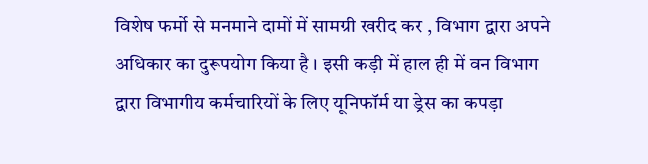विशेष फर्मो से मनमाने दामों में सामग्री खरीद कर , विभाग द्वारा अपने अधिकार का दुरूपयोग किया है । इसी कड़ी में हाल ही में वन विभाग द्वारा विभागीय कर्मचारियों के लिए यूनिफॉर्म या ड्रेस का कपड़ा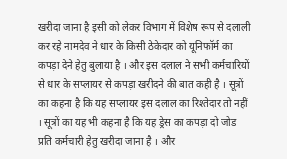खरीदा जाना है इसी को लेकर विभाग में विशेष रूप से दलाली कर रहे नामदेव ने धार के किसी ठेकेदार को यूनिफॉर्म का कपड़ा देने हेतु बुलाया है । और इस दलाल ने सभी कर्मचारियों से धार के सप्लायर से कपड़ा खरीदने की बात कही है । सूत्रों का कहना है कि यह सप्लायर इस दलाल का रिश्तेदार तो नहीं । सूत्रों का यह भी कहना है कि यह ड्रेस का कपड़ा दो जोड प्रति कर्मचारी हेतु खरीदा जाना है । और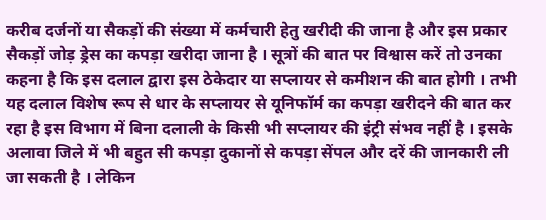करीब दर्जनों या सैकड़ों की संख्या में कर्मचारी हेतु खरीदी की जाना है और इस प्रकार सैकड़ों जोड़ ड्रेस का कपड़ा खरीदा जाना है । सूत्रों की बात पर विश्वास करें तो उनका कहना है कि इस दलाल द्वारा इस ठेकेदार या सप्लायर से कमीशन की बात होगी । तभी यह दलाल विशेष रूप से धार के सप्लायर से यूनिफॉर्म का कपड़ा खरीदने की बात कर रहा है इस विभाग में बिना दलाली के किसी भी सप्लायर की इंट्री संभव नहीं है । इसके अलावा जिले में भी बहुत सी कपड़ा दुकानों से कपड़ा सेंपल और दरें की जानकारी ली जा सकती है । लेकिन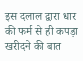इस दलाल द्वारा धार की फर्म से ही कपड़ा खरीदने की बात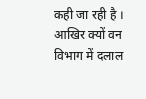कही जा रही है । आखिर क्यों वन विभाग में दलाल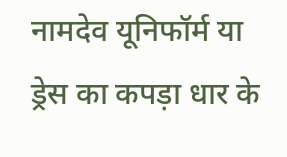नामदेव यूनिफॉर्म या ड्रेस का कपड़ा धार के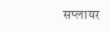सप्लायर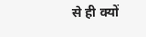से ही क्यों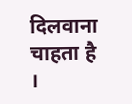दिलवाना चाहता है ।